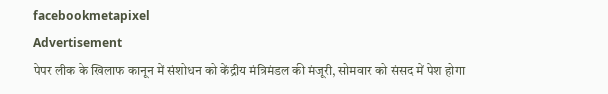facebookmetapixel
Advertisement
पेपर लीक के खिलाफ कानून में संशोधन को केंद्रीय मंत्रिमंडल की मंजूरी, सोमवार को संसद में पेश होगा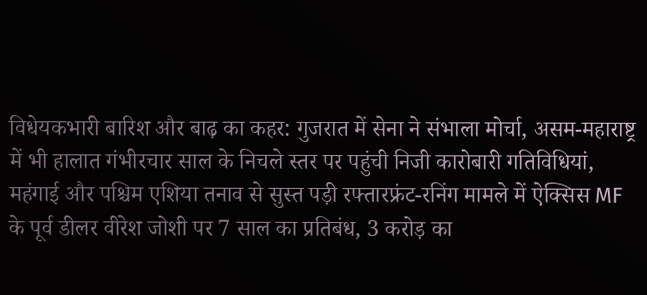विधेयकभारी बारिश और बाढ़ का कहर: गुजरात में सेना ने संभाला मोर्चा, असम-महाराष्ट्र में भी हालात गंभीरचार साल के निचले स्तर पर पहुंची निजी कारोबारी गतिविधियां, महंगाई और पश्चिम एशिया तनाव से सुस्त पड़ी रफ्तारफ्रंट-रनिंग मामले में ऐक्सिस MF के पूर्व डीलर वीरेश जोशी पर 7 साल का प्रतिबंध, 3 करोड़ का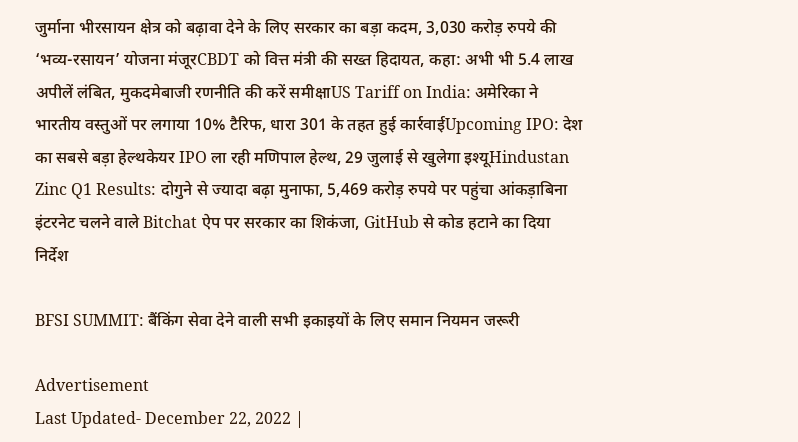जुर्माना भीरसायन क्षेत्र को बढ़ावा देने के लिए सरकार का बड़ा कदम, 3,030 करोड़ रुपये की ‘भव्य-रसायन’ योजना मंजूरCBDT को वित्त मंत्री की सख्त हिदायत, कहा: अभी भी 5.4 लाख अपीलें लंबित, मुकदमेबाजी रणनीति की करें समीक्षाUS Tariff on India: अमेरिका ने भारतीय वस्तुओं पर लगाया 10% टैरिफ, धारा 301 के तहत हुई कार्रवाईUpcoming IPO: देश का सबसे बड़ा हेल्थकेयर IPO ला रही मणिपाल हेल्थ, 29 जुलाई से खुलेगा इश्यूHindustan Zinc Q1 Results: दोगुने से ज्यादा बढ़ा मुनाफा, 5,469 करोड़ रुपये पर पहुंचा आंकड़ाबिना इंटरनेट चलने वाले Bitchat ऐप पर सरकार का शिकंजा, GitHub से कोड हटाने का दिया निर्देश

BFSI SUMMIT: बैंकिंग सेवा देने वाली सभी इकाइयों के लिए समान नियमन जरूरी

Advertisement
Last Updated- December 22, 2022 |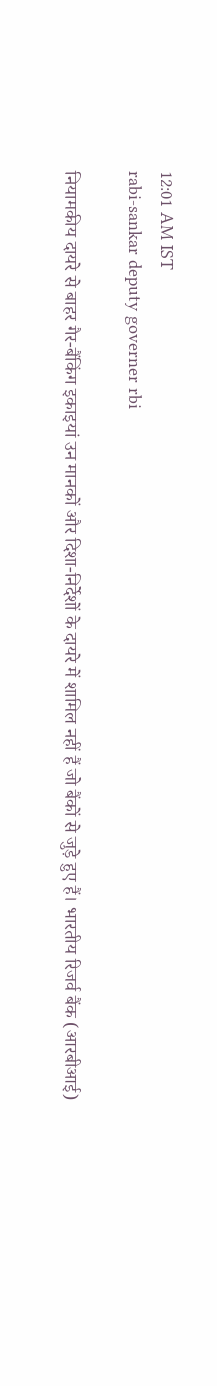12:01 AM IST
rabi-sankar deputy governer rbi

नियामकीय दायरे से बाहर गैर-बैंकिंग इकाइयां उन मानकों और दिशा-निर्देशों के दायरे में शामिल नहीं हैं जो बैंकों से जुड़े हुए हैं। भारतीय रिजर्व बैंक (आरबीआई)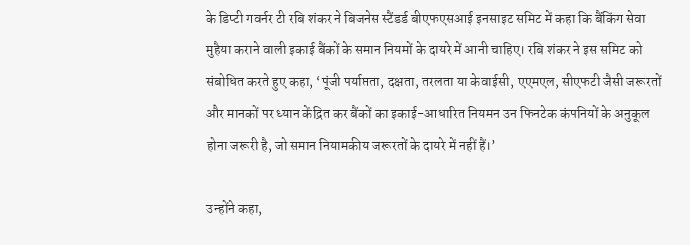के डिप्टी गवर्नर टी रबि शंकर ने बिजनेस स्टैंडर्ड बीएफएसआई इनसाइट समिट में कहा कि बैंकिंग सेवा मुहैया कराने वाली इकाई बैंकों के समान नियमों के दायरे में आनी चाहिए। रबि शंकर ने इस समिट को संबोधित करते हुए कहा, ‘पूंजी पर्याप्तता, दक्षता, तरलता या केवाईसी, एएमएल, सीएफटी जैसी जरूरतों और मानकों पर ध्यान केंद्रित कर बैंकों का इकाई-आधारित नियमन उन फिनटेक कंपनियों के अनुकूल होना जरूरी है, जो समान नियामकीय जरूरतों के दायरे में नहीं हैं।’

उन्होंने कहा,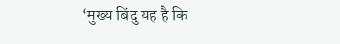‘मुख्य बिंदु यह है कि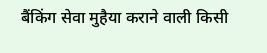बैंकिंग सेवा मुहैया कराने वाली किसी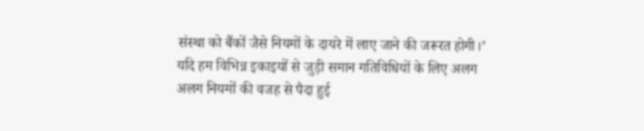संस्था को बैंकों जैसे नियमों के दायरे में लाए जाने की जरूरत होगी।’ यदि हम विभिन्न इकाइयों से जुड़ी समान गतिविधियों के लिए अलग अलग नियमों की वजह से पैदा हुई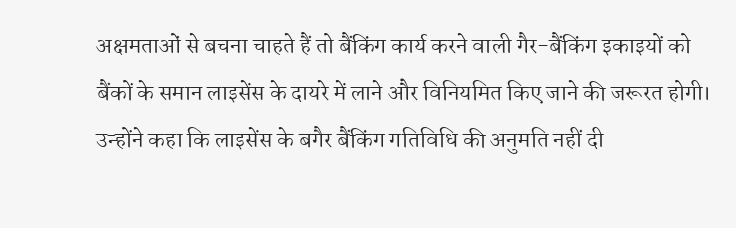अक्षमताओं से बचना चाहते हैं तो बैंकिंग कार्य करने वाली गैर-बैंकिंग इकाइयों को बैंकों के समान लाइसेंस के दायरे में लाने और विनियमित किए जाने की जरूरत होगी। उन्होंने कहा कि लाइसेंस के बगैर बैंकिंग गतिविधि की अनुमति नहीं दी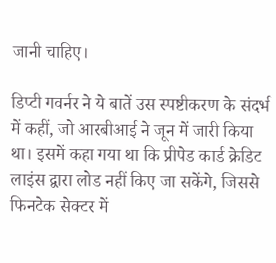जानी चाहिए।

डिप्टी गवर्नर ने ये बातें उस स्पष्टीकरण के संदर्भ में कहीं, जो आरबीआई ने जून में जारी किया था। इसमें कहा गया था कि प्रीपेड कार्ड क्रेडिट लाइंस द्वारा लोड नहीं किए जा सकेंगे, जिससे फिनटेक सेक्टर में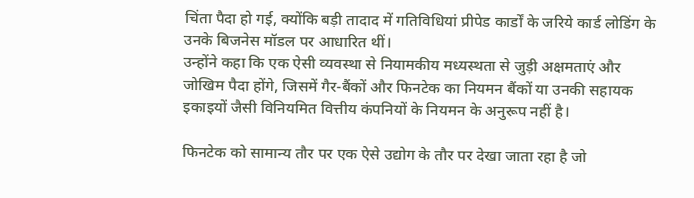चिंता पैदा हो गई, क्योंकि बड़ी तादाद में गतिविधियां प्रीपेड कार्डों के जरिये कार्ड लोडिंग के उनके बिजनेस मॉडल पर आधारित थीं।
उन्होंने कहा कि एक ऐसी व्यवस्था से नियामकीय मध्यस्थता से जुड़ी अक्षमताएं और जोखिम पैदा होंगे, जिसमें गैर-बैंकों और फिनटेक का नियमन बैंकों या उनकी सहायक इकाइयों जैसी विनियमित वित्तीय कंपनियों के नियमन के अनुरूप नहीं है।

फिनटेक को सामान्य तौर पर एक ऐसे उद्योग के तौर पर देखा जाता रहा है जो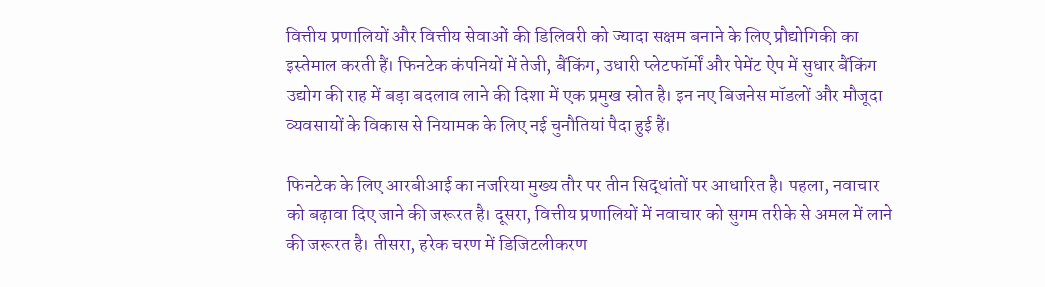वित्तीय प्रणालियों और वित्तीय सेवाओं की डिलिवरी को ज्यादा सक्षम बनाने के लिए प्रौद्योगिकी का इस्तेमाल करती हैं। फिनटेक कंपनियों में तेजी, बैंकिंग, उधारी प्लेटफॉर्मों और पेमेंट ऐप में सुधार बैंकिंग उद्योग की राह में बड़ा बदलाव लाने की दिशा में एक प्रमुख स्रोत है। इन नए बिजनेस मॉडलों और मौजूदा व्यवसायों के विकास से नियामक के लिए नई चुनौतियां पैदा हुई हैं।

फिनटेक के लिए आरबीआई का नजरिया मुख्य तौर पर तीन सिद्धांतों पर आधारित है। पहला, नवाचार को बढ़ावा दिए जाने की जरूरत है। दूसरा, वित्तीय प्रणालियों में नवाचार को सुगम तरीके से अमल में लाने की जरूरत है। तीसरा, हरेक चरण में डिजिटलीकरण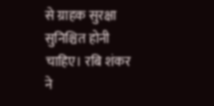से ग्राहक सुरक्षा सुनिश्चित होनी चाहिए। रबि शंकर ने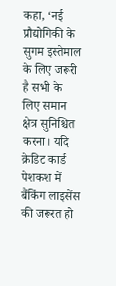कहा, ‘नई प्रौद्योगिकी के सुगम इस्तेमाल के लिए जरूरी है सभी के लिए समान क्षेत्र सुनिश्चित करना। यदि क्रेडिट कार्ड पेशकश में बैंकिंग लाइसेंस की जरूरत हो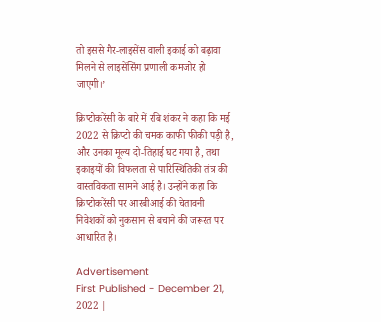तो इससे गैर-लाइसेंस वाली इकाई को बढ़ावा मिलने से लाइसेंसिंग प्रणाली कमजोर हो जाएगी।’

क्रिप्टोकरेंसी के बारे में रबि शंकर ने कहा कि मई 2022 से क्रिप्टो की चमक काफी फीकी पड़ी है, और उनका मूल्य दो-तिहाई घट गया है, तथा इकाइयों की विफलता से पारिस्थितिकी तंत्र की वास्तविकता सामने आई है। उन्होंने कहा कि क्रिप्टोकरेंसी पर आरबीआई की चेतावनी निवेशकों को नुकसान से बचाने की जरूरत पर आधारित है।

Advertisement
First Published - December 21, 2022 |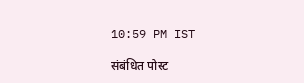10:59 PM IST

संबंधित पोस्ट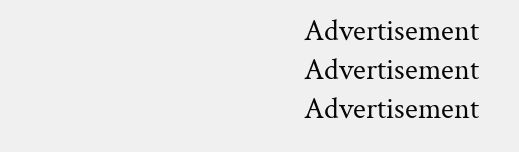Advertisement
Advertisement
Advertisement